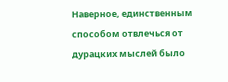Наверное, единственным способом отвлечься от дурацких мыслей было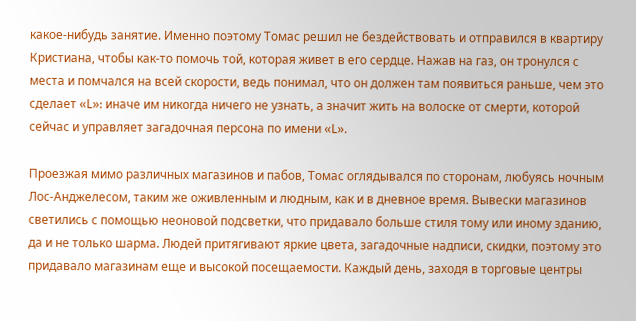какое-нибудь занятие. Именно поэтому Томас решил не бездействовать и отправился в квартиру Кристиана, чтобы как-то помочь той, которая живет в его сердце. Нажав на газ, он тронулся с места и помчался на всей скорости, ведь понимал, что он должен там появиться раньше, чем это сделает «L»: иначе им никогда ничего не узнать, а значит жить на волоске от смерти, которой сейчас и управляет загадочная персона по имени «L».

Проезжая мимо различных магазинов и пабов, Томас оглядывался по сторонам, любуясь ночным Лос-Анджелесом, таким же оживленным и людным, как и в дневное время. Вывески магазинов светились с помощью неоновой подсветки, что придавало больше стиля тому или иному зданию, да и не только шарма. Людей притягивают яркие цвета, загадочные надписи, скидки, поэтому это придавало магазинам еще и высокой посещаемости. Каждый день, заходя в торговые центры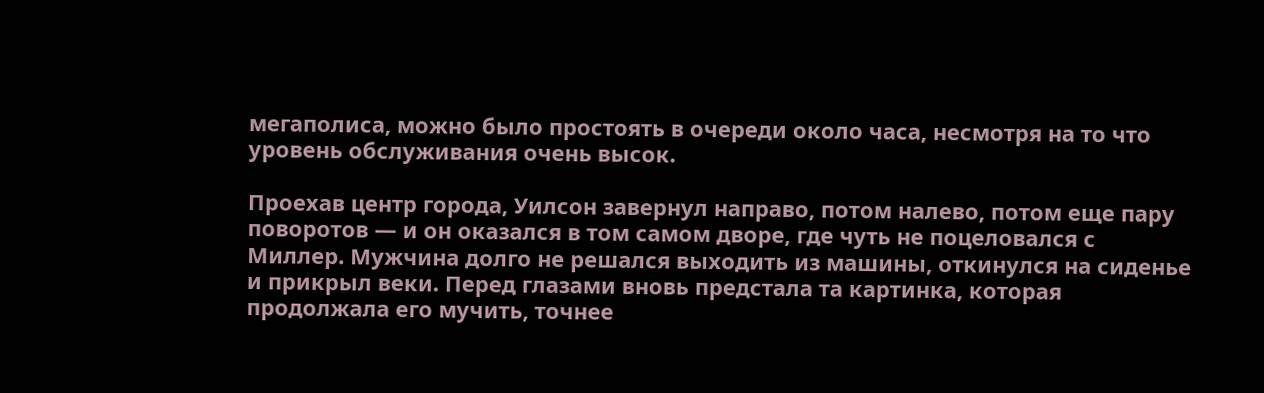мегаполиса, можно было простоять в очереди около часа, несмотря на то что уровень обслуживания очень высок.

Проехав центр города, Уилсон завернул направо, потом налево, потом еще пару поворотов — и он оказался в том самом дворе, где чуть не поцеловался с Миллер. Мужчина долго не решался выходить из машины, откинулся на сиденье и прикрыл веки. Перед глазами вновь предстала та картинка, которая продолжала его мучить, точнее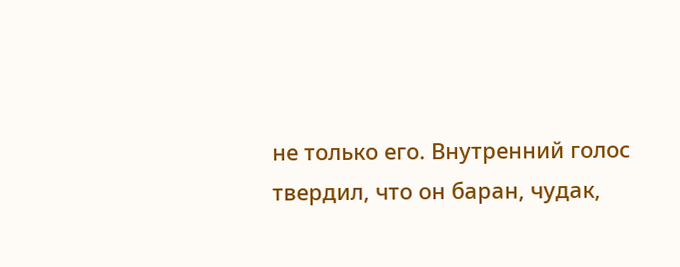не только его. Внутренний голос твердил, что он баран, чудак,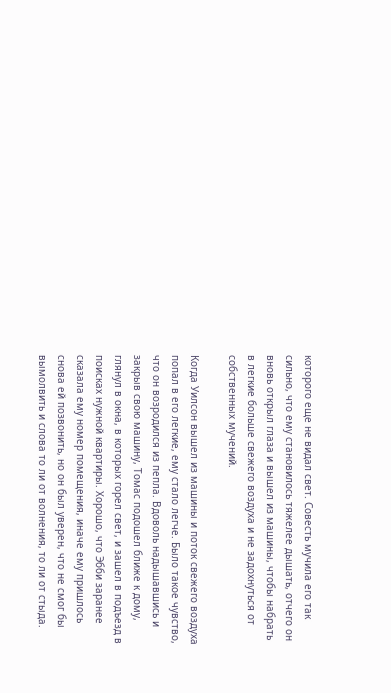которого еще не видал свет. Совесть мучила его так сильно, что ему становилось тяжелее дышать, отчего он вновь открыл глаза и вышел из машины, чтобы набрать в легкие больше свежего воздуха и не задохнуться от собственных мучений.

Когда Уилсон вышел из машины и поток свежего воздуха попал в его легкие, ему стало легче. Было такое чувство, что он возродился из пепла. Вдоволь надышавшись и закрыв свою машину, Томас подошел ближе к дому, глянул в окна, в которых горел свет, и зашел в подъезд в поисках нужной квартиры. Хорошо, что Эбби заранее сказала ему номер помещения, иначе ему пришлось снова ей позвонить, но он был уверен, что не смог бы вымолвить и слова то ли от волнения, то ли от стыда.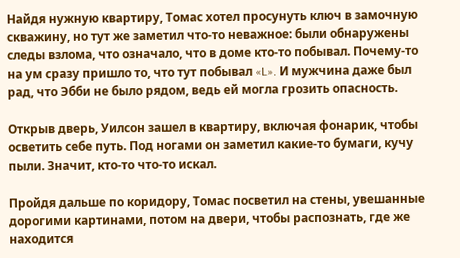Найдя нужную квартиру, Томас хотел просунуть ключ в замочную скважину, но тут же заметил что-то неважное: были обнаружены следы взлома, что означало, что в доме кто-то побывал. Почему-то на ум сразу пришло то, что тут побывал «L». И мужчина даже был рад, что Эбби не было рядом, ведь ей могла грозить опасность.

Открыв дверь, Уилсон зашел в квартиру, включая фонарик, чтобы осветить себе путь. Под ногами он заметил какие-то бумаги, кучу пыли. Значит, кто-то что-то искал.

Пройдя дальше по коридору, Томас посветил на стены, увешанные дорогими картинами, потом на двери, чтобы распознать, где же находится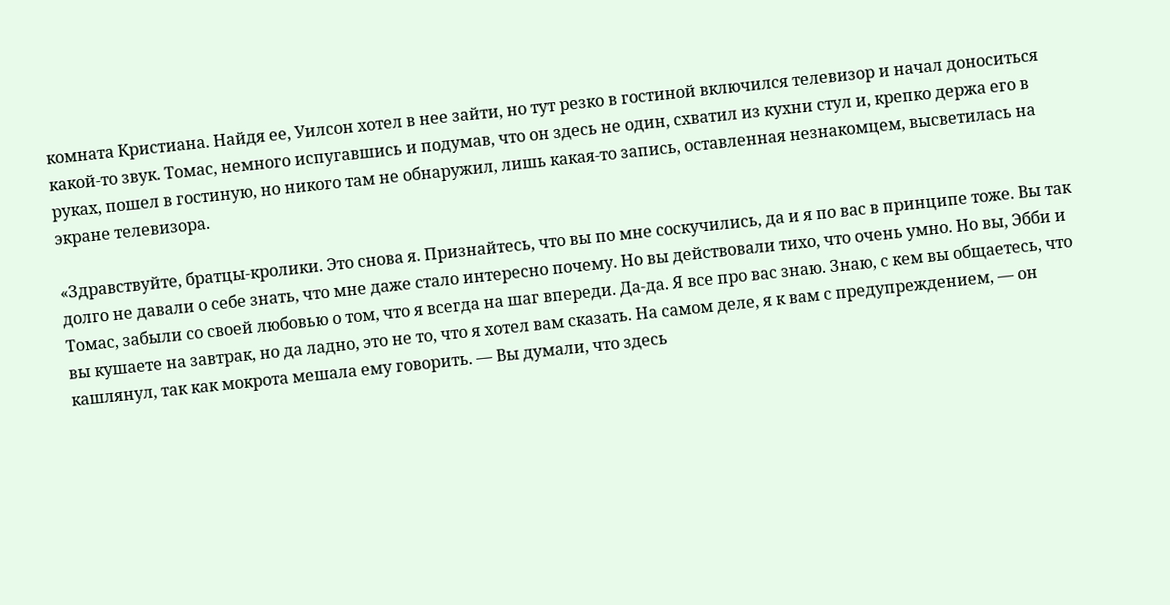комната Кристиана. Найдя ее, Уилсон хотел в нее зайти, но тут резко в гостиной включился телевизор и начал доноситься какой-то звук. Томас, немного испугавшись и подумав, что он здесь не один, схватил из кухни стул и, крепко держа его в руках, пошел в гостиную, но никого там не обнаружил, лишь какая-то запись, оставленная незнакомцем, высветилась на экране телевизора.

«Здравствуйте, братцы-кролики. Это снова я. Признайтесь, что вы по мне соскучились, да и я по вас в принципе тоже. Вы так долго не давали о себе знать, что мне даже стало интересно почему. Но вы действовали тихо, что очень умно. Но вы, Эбби и Томас, забыли со своей любовью о том, что я всегда на шаг впереди. Да-да. Я все про вас знаю. Знаю, с кем вы общаетесь, что вы кушаете на завтрак, но да ладно, это не то, что я хотел вам сказать. На самом деле, я к вам с предупреждением, — он кашлянул, так как мокрота мешала ему говорить. — Вы думали, что здесь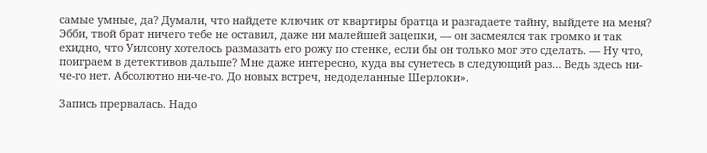самые умные, да? Думали, что найдете ключик от квартиры братца и разгадаете тайну, выйдете на меня? Эбби, твой брат ничего тебе не оставил, даже ни малейшей зацепки, — он засмеялся так громко и так ехидно, что Уилсону хотелось размазать его рожу по стенке, если бы он только мог это сделать. — Ну что, поиграем в детективов дальше? Мне даже интересно, куда вы сунетесь в следующий раз… Ведь здесь ни-че-го нет. Абсолютно ни-че-го. До новых встреч, недоделанные Шерлоки».

Запись прервалась. Надо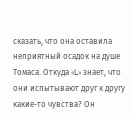сказать, что она оставила неприятный осадок на душе Томаса. Откуда «L» знает, что они испытывают друг к другу какие-то чувства? Он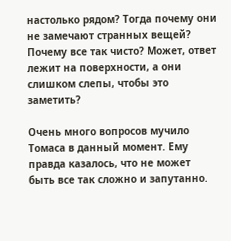настолько рядом? Тогда почему они не замечают странных вещей? Почему все так чисто? Может, ответ лежит на поверхности, а они слишком слепы, чтобы это заметить?

Очень много вопросов мучило Томаса в данный момент. Ему правда казалось, что не может быть все так сложно и запутанно.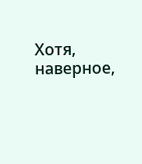Хотя, наверное,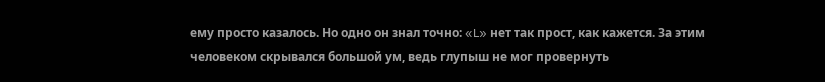ему просто казалось. Но одно он знал точно: «L» нет так прост, как кажется. За этим человеком скрывался большой ум, ведь глупыш не мог провернуть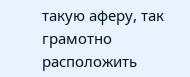такую аферу, так грамотно расположить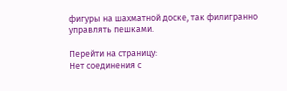фигуры на шахматной доске, так филигранно управлять пешками.

Перейти на страницу:
Нет соединения с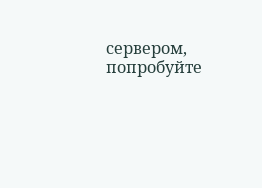сервером, попробуйте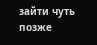зайти чуть позже